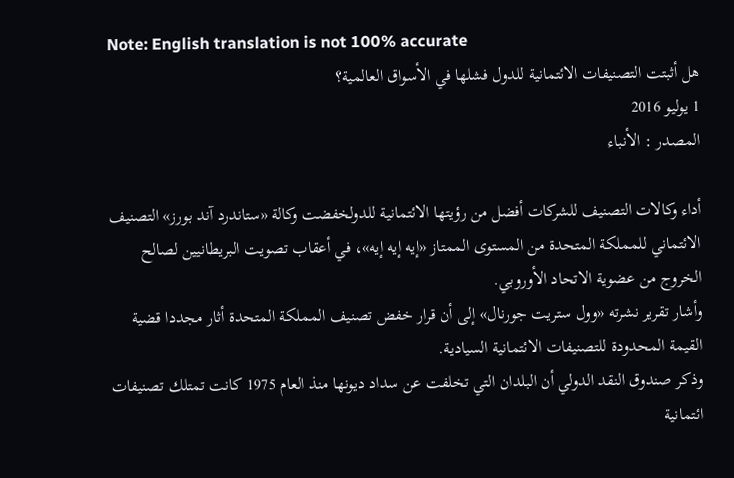Note: English translation is not 100% accurate
هل أثبتت التصنيفات الائتمانية للدول فشلها في الأسواق العالمية؟
1 يوليو 2016
المصدر : الأنباء

أداء وكالات التصنيف للشركات أفضل من رؤيتها الائتمانية للدولخفضت وكالة «ستاندرد آند بورز» التصنيف الائتماني للمملكة المتحدة من المستوى الممتاز «إيه إيه إيه»، في أعقاب تصويت البريطانيين لصالح الخروج من عضوية الاتحاد الأوروبي.
وأشار تقرير نشرته «وول ستريت جورنال» إلى أن قرار خفض تصنيف المملكة المتحدة أثار مجددا قضية القيمة المحدودة للتصنيفات الائتمانية السيادية.
وذكر صندوق النقد الدولي أن البلدان التي تخلفت عن سداد ديونها منذ العام 1975 كانت تمتلك تصنيفات ائتمانية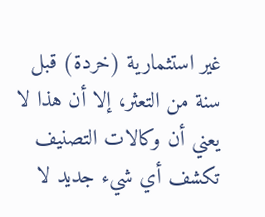غير استثمارية (خردة) قبل سنة من التعثر، إلا أن هذا لا يعني أن وكالات التصنيف تكشف أي شيء جديد لا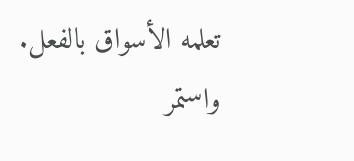تعلمه الأسواق بالفعل.
واستمر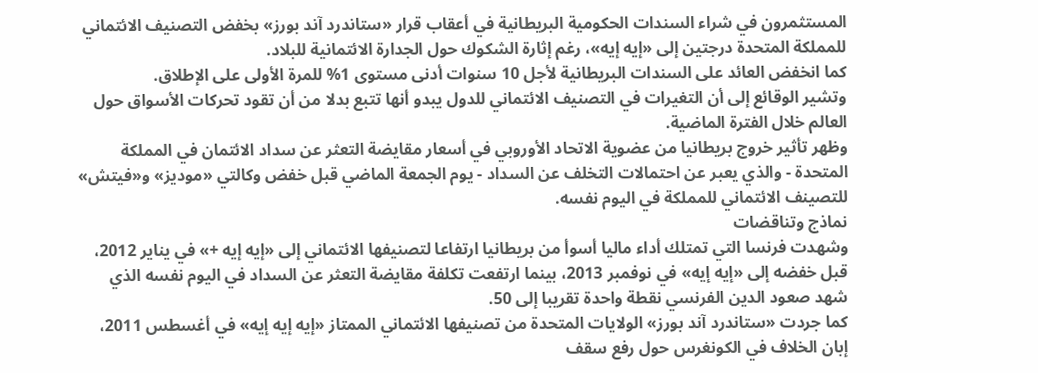المستثمرون في شراء السندات الحكومية البريطانية في أعقاب قرار «ستاندرد آند بورز» بخفض التصنيف الائتماني للمملكة المتحدة درجتين إلى «إيه إيه»، رغم إثارة الشكوك حول الجدارة الائتمانية للبلاد.
كما انخفض العائد على السندات البريطانية لأجل 10 سنوات أدنى مستوى 1% للمرة الأولى على الإطلاق.
وتشير الوقائع إلى أن التغيرات في التصنيف الائتماني للدول يبدو أنها تتبع بدلا من أن تقود تحركات الأسواق حول العالم خلال الفترة الماضية.
وظهر تأثير خروج بريطانيا من عضوية الاتحاد الأوروبي في أسعار مقايضة التعثر عن سداد الائتمان في المملكة المتحدة - والذي يعبر عن احتمالات التخلف عن السداد - يوم الجمعة الماضي قبل خفض وكالتي «موديز» و«فيتش» للتصينف الائتماني للمملكة في اليوم نفسه.
نماذج وتناقضات
وشهدت فرنسا التي تمتلك أداء ماليا أسوأ من بريطانيا ارتفاعا لتصنيفها الائتماني إلى «إيه إيه +» في يناير 2012، قبل خفضه إلى «إيه إيه» في نوفمبر 2013، بينما ارتفعت تكلفة مقايضة التعثر عن السداد في اليوم نفسه الذي شهد صعود الدين الفرنسي نقطة واحدة تقريبا إلى 50.
كما جردت «ستاندرد آند بورز» الولايات المتحدة من تصنيفها الائتماني الممتاز «إيه إيه إيه» في أغسطس 2011، إبان الخلاف في الكونغرس حول رفع سقف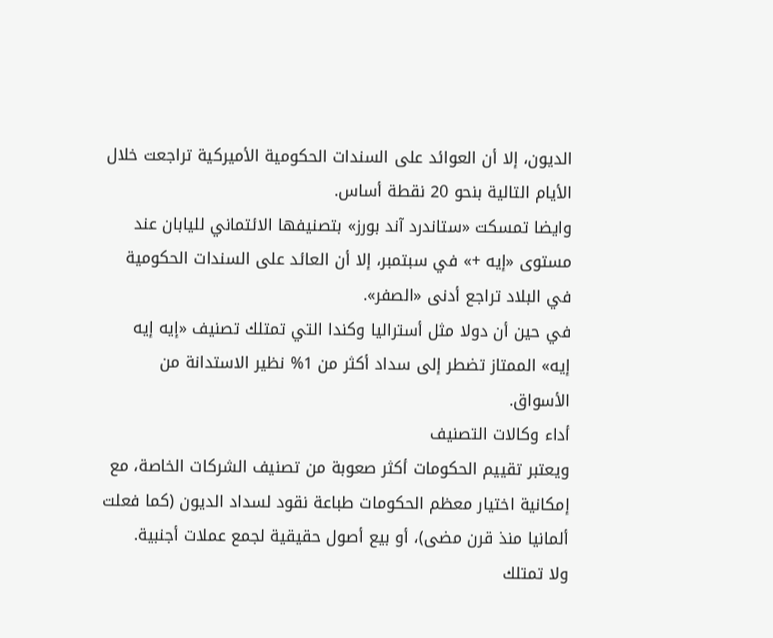الديون، إلا أن العوائد على السندات الحكومية الأميركية تراجعت خلال الأيام التالية بنحو 20 نقطة أساس.
وايضا تمسكت «ستاندرد آند بورز» بتصنيفها الائتماني لليابان عند مستوى «إيه +» في سبتمبر، إلا أن العائد على السندات الحكومية في البلاد تراجع أدنى «الصفر».
في حين أن دولا مثل أستراليا وكندا التي تمتلك تصنيف «إيه إيه إيه» الممتاز تضطر إلى سداد أكثر من 1% نظير الاستدانة من الأسواق.
أداء وكالات التصنيف
ويعتبر تقييم الحكومات أكثر صعوبة من تصنيف الشركات الخاصة، مع إمكانية اختيار معظم الحكومات طباعة نقود لسداد الديون (كما فعلت ألمانيا منذ قرن مضى)، أو بيع أصول حقيقية لجمع عملات أجنبية.
ولا تمتلك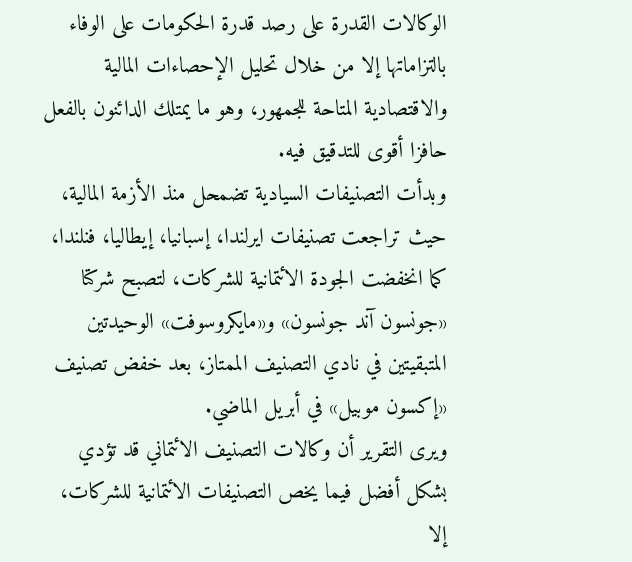الوكالات القدرة على رصد قدرة الحكومات على الوفاء بالتزاماتها إلا من خلال تحليل الإحصاءات المالية والاقتصادية المتاحة للجمهور، وهو ما يمتلك الدائنون بالفعل حافزا أقوى للتدقيق فيه.
وبدأت التصنيفات السيادية تضمحل منذ الأزمة المالية، حيث تراجعت تصنيفات ايرلندا، إسبانيا، إيطاليا، فنلندا، كما انخفضت الجودة الائتمانية للشركات، لتصبح شركتا «جونسون آند جونسون» و«مايكروسوفت» الوحيدتين المتبقيتين في نادي التصنيف الممتاز، بعد خفض تصنيف «إكسون موبيل» في أبريل الماضي.
ويرى التقرير أن وكالات التصنيف الائتماني قد تؤدي بشكل أفضل فيما يخص التصنيفات الائتمانية للشركات، إلا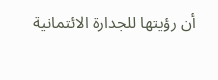أن رؤيتها للجدارة الائتمانية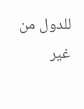للدول من غير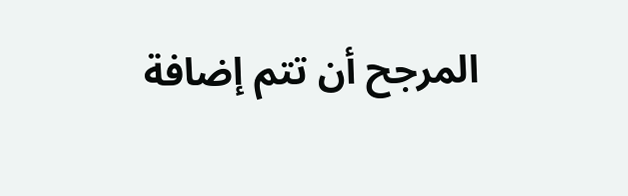المرجح أن تتم إضافة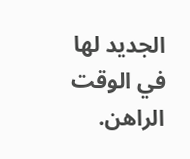الجديد لها في الوقت الراهن.